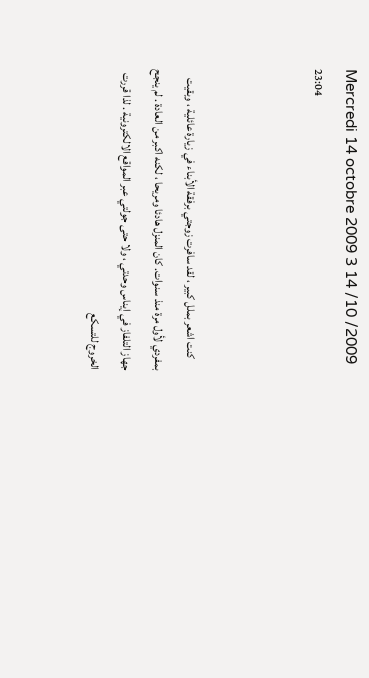Mercredi 14 octobre 2009 3 14 /10 /2009 23:04



     كنت اشعر بملل كبير ، لقد سافرت زوجتي برفقة الأبناء في زيارة عائلية ، وبقيت بمفردي لأول مرة منذ سنوات. كان المنزل هادئا ومريحا ، لكنه اكبر من العادة . لم ينجح جهاز التلفاز في إيناس وحدتي ، ولا حتى جولتي عبر المواقع الالكترونية . لذا قررت الخروج للتسكع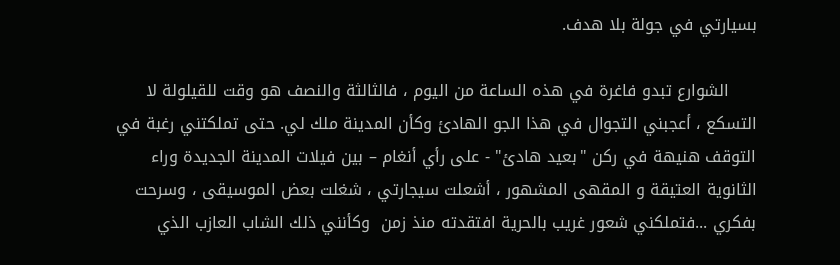بسيارتي في جولة بلا هدف.

     الشوارع تبدو فاغرة في هذه الساعة من اليوم ، فالثالثة والنصف هو وقت للقيلولة لا التسكع ، أعجبني التجوال في هذا الجو الهادئ وكأن المدينة ملك لي. حتى تملكتني رغبة في التوقف هنيهة في ركن "بعيد هادئ" - على رأي أنغام – بين فيلات المدينة الجديدة وراء الثانوية العتيقة و المقهى المشهور ، أشعلت سيجارتي ، شغلت بعض الموسيقى ، وسرحت بفكري ...فتملكني شعور غريب بالحرية افتقدته منذ زمن  وكأنني ذلك الشاب العازب الذي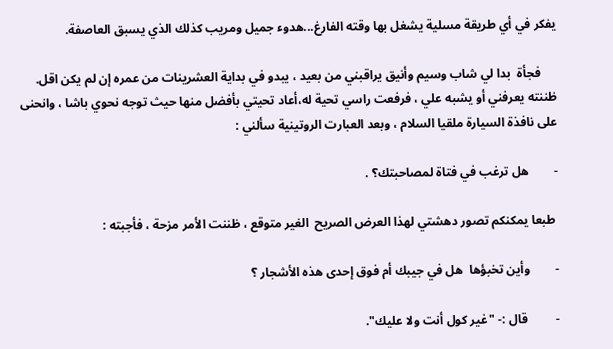يفكر في أي طريقة مسلية يشغل بها وقته الفارغ...هدوء جميل ومريب كذلك الذي يسبق العاصفة.

     فجأة  بدا لي شاب وسيم وأنيق يراقبني من بعيد ، يبدو في بداية العشرينات من عمره إن لم يكن اقل. ظننته يعرفني أو يشبه علي ، فرفعت راسي تحية له،أعاد تحيتي بأفضل منها حيث توجه نحوي باشا ، وانحنى على نافذة السيارة ملقيا السلام ، وبعد العبارت الروتينية سألني :

-        هل ترغب في فتاة لمصاحبتك؟ .

 طبعا يمكنكم تصور دهشتي لهذا العرض الصريح  الغير متوقع ، ظننت الأمر مزحة ، فأجبته :

-        وأين تخبؤها  هل في جيبك أم فوق إحدى هذه الأشجار ؟

-         قال :- "غير كول أنت ولا عليك".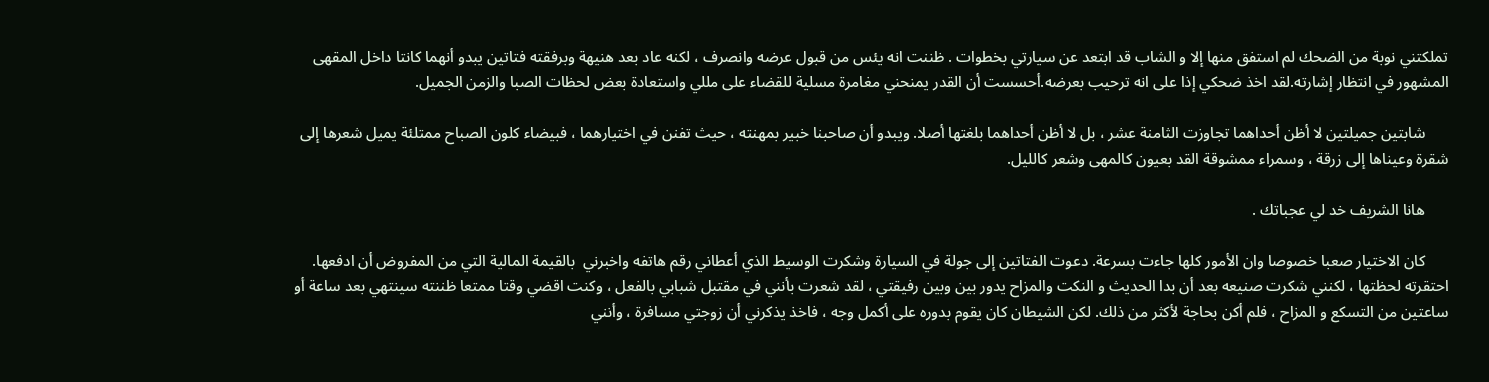تملكتني نوبة من الضحك لم استفق منها إلا و الشاب قد ابتعد عن سيارتي بخطوات . ظننت انه يئس من قبول عرضه وانصرف ، لكنه عاد بعد هنيهة وبرفقته فتاتين يبدو أنهما كانتا داخل المقهى المشهور في انتظار إشارته.لقد اخذ ضحكي إذا على انه ترحيب بعرضه.أحسست أن القدر يمنحني مغامرة مسلية للقضاء على مللي واستعادة بعض لحظات الصبا والزمن الجميل.

      شابتين جميلتين لا أظن أحداهما تجاوزت الثامنة عشر ، بل لا أظن أحداهما بلغتها أصلا. ويبدو أن صاحبنا خبير بمهنته ، حيث تفنن في اختيارهما ، فبيضاء كلون الصباح ممتلئة يميل شعرها إلى شقرة وعيناها إلى زرقة ، وسمراء ممشوقة القد بعيون كالمهى وشعر كالليل.

      هانا الشريف خد لي عجباتك .

      كان الاختيار صعبا خصوصا وان الأمور كلها جاءت بسرعة. دعوت الفتاتين إلى جولة في السيارة وشكرت الوسيط الذي أعطاني رقم هاتفه واخبرني  بالقيمة المالية التي من المفروض أن ادفعها. احتقرته لحظتها ، لكنني شكرت صنيعه بعد أن بدا الحديث و النكت والمزاح يدور بين وبين رفيقتي ، لقد شعرت بأنني في مقتبل شبابي بالفعل ، وكنت اقضي وقتا ممتعا ظننته سينتهي بعد ساعة أو ساعتين من التسكع و المزاح ، فلم أكن بحاجة لأكثر من ذلك. لكن الشيطان كان يقوم بدوره على أكمل وجه ، فاخذ يذكرني أن زوجتي مسافرة ، وأنني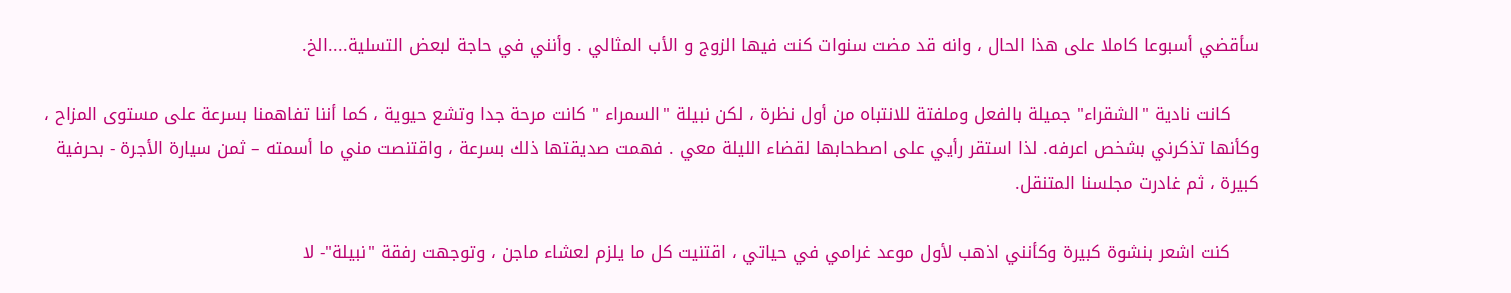سأقضي أسبوعا كاملا على هذا الحال ، وانه قد مضت سنوات كنت فيها الزوج و الأب المثالي . وأنني في حاجة لبعض التسلية....الخ.

     كانت نادية "الشقراء" جميلة بالفعل وملفتة للانتباه من أول نظرة ، لكن نبيلة "السمراء " كانت مرحة جدا وتشع حيوية ، كما أننا تفاهمنا بسرعة على مستوى المزاح ، وكأنها تذكرني بشخص اعرفه. لذا استقر رأيي على اصطحابها لقضاء الليلة معي . فهمت صديقتها ذلك بسرعة ، واقتنصت مني ما أسمته – ثمن سيارة الأجرة - بحرفية كبيرة ، ثم غادرت مجلسنا المتنقل.

     كنت اشعر بنشوة كبيرة وكأنني اذهب لأول موعد غرامي في حياتي ، اقتنيت كل ما يلزم لعشاء ماجن ، وتوجهت رفقة "نبيلة"- لا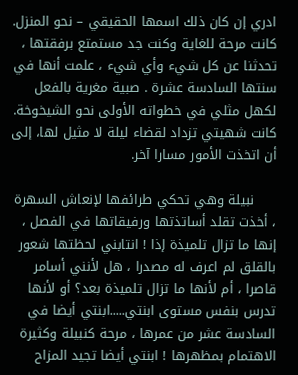ادري إن كان ذلك اسمها الحقيقي – نحو المنزل. كانت مرحة للغاية وكنت جد مستمتع برفقتها ، تحدثنا عن كل شيء وأي شيء ، علمت أنها في سنتها السادسة عشرة . صبية مغرية بالفعل لكهل مثلي في خطواته الأولى نحو الشيخوخة. كانت شهيتي تزداد لقضاء ليلة لا مثيل لها، إلى أن اتخذت الأمور مسارا آخر.

     نبيلة وهي تحكي طرائفها لإنعاش السهرة ، أخذت تقلد أساتذتها ورفيقاتها في الفصل ، إنها ما تزال تلميذة إذا ! انتابني لحظتها شعور بالقلق لم اعرف له مصدرا ، هل لأنني أسامر قاصرا ، أم لأنها ما تزال تلميذة بعد؟ أو لأنها تدرس بنفس مستوى ابنتي.....ابنتي أيضا في السادسة عشر من عمرها ، مرحة كنبيلة وكثيرة الاهتمام بمظهرها ! ابنتي أيضا تجيد المزاح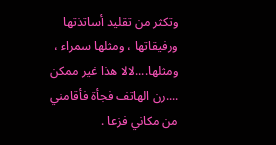وتكثر من تقليد أساتذتها ورفيقاتها ، ومثلها سمراء ، ومثلها....لالا هذا غير ممكن ....رن الهاتف فجأة فأقامني من مكاني فزعا .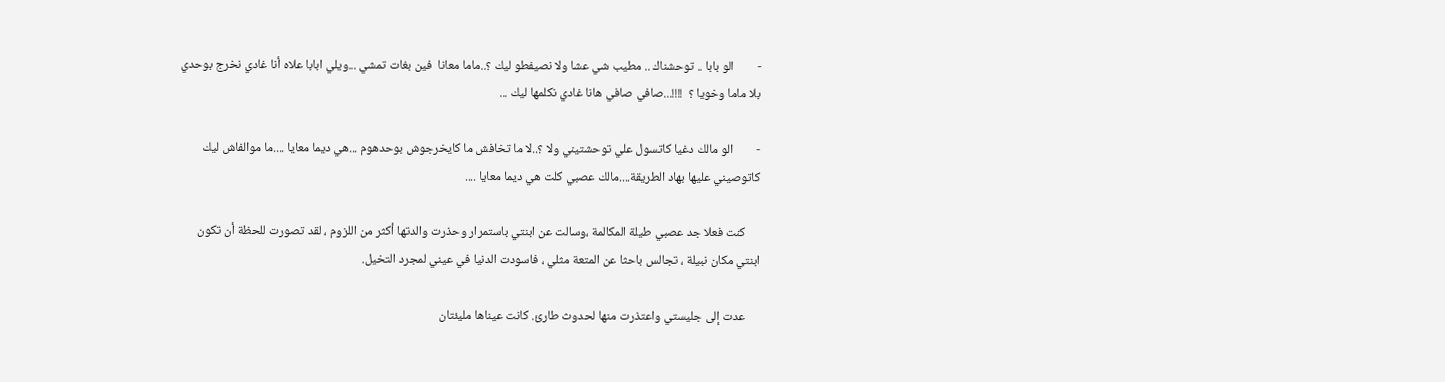-        الو بابا .. توحشناك .. مطيب شي عشا ولا نصيفطو ليك ؟..ماما معانا  فين بغات تمشي ...ويلي ابابا علاه أنا غادي نخرج بوحدي بلا ماما وخويا ؟  !!!!...صافي صافي هانا غادي نكلمها ليك ...

-        الو مالك دغيا كاتسول علي توحشتيني ولا ؟..لا ما تخافش ما كايخرجوش بوحدهوم ...هي ديما معايا ....ما موالفاش ليك كاتوصيني عليها بهاد الطريقة....مالك عصبي كلت هي ديما معايا ....

     كنت فعلا جد عصبي طيلة المكالمة ،وسالت عن ابنتي باستمرار وحذرت والدتها أكثر من اللزوم ، لقد تصورت للحظة أن تكون ابنتي مكان نبيلة ، تجالس باحثا عن المتعة مثلي ، فاسودت الدنيا في عيني لمجرد التخيل.

     عدت إلى جليستي واعتذرت منها لحدوث طارئ. كانت عيناها مليئتان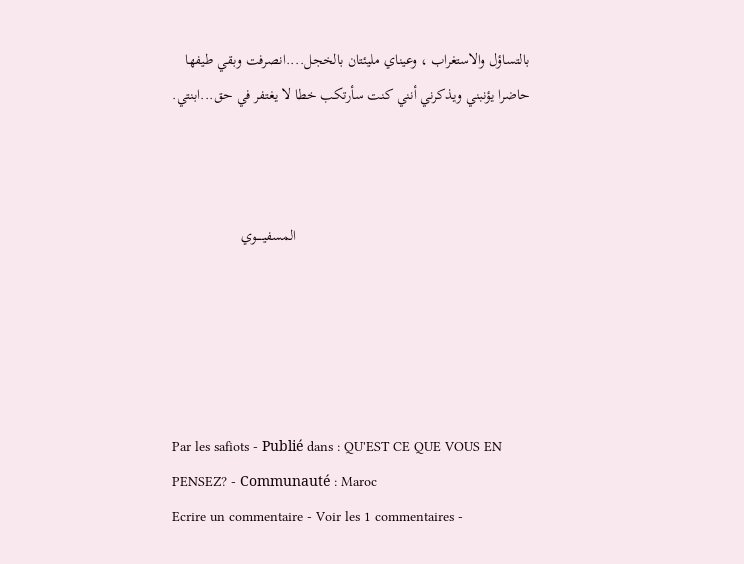بالتساؤل والاستغراب ، وعيناي مليئتان بالخجل....انصرفت وبقي طيفها حاضرا يؤنبني ويذكرني أنني كنت سأرتكب خطا لا يغتفر في حق...ابنتي.



                                                              المسفيـــــوي





Par les safiots - Publié dans : QU'EST CE QUE VOUS EN PENSEZ? - Communauté : Maroc
Ecrire un commentaire - Voir les 1 commentaires -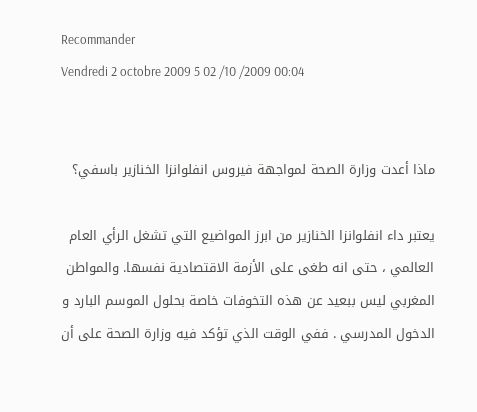Recommander
Vendredi 2 octobre 2009 5 02 /10 /2009 00:04


ماذا أعدت وزارة الصحة لمواجهة فيروس انفلوانزا الخنازير باسفي؟

يعتبر داء انفلوانزا الخنازير من ابرز المواضيع التي تشغل الرأي العام العالمي ، حتى انه طغى على الأزمة الاقتصادية نفسها. والمواطن المغربي ليس ببعيد عن هذه التخوفات خاصة بحلول الموسم البارد و الدخول المدرسي . ففي الوقت الذي تؤكد فيه وزارة الصحة على أن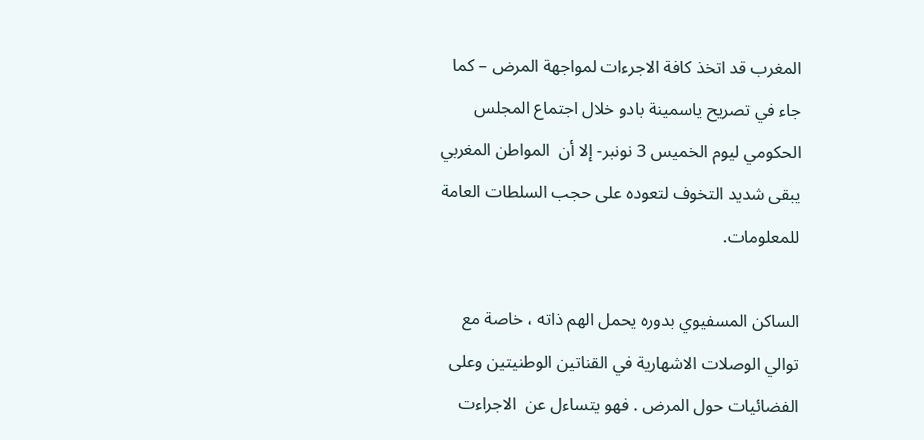المغرب قد اتخذ كافة الاجرءات لمواجهة المرض – كما جاء في تصريح ياسمينة بادو خلال اجتماع المجلس الحكومي ليوم الخميس 3 نونبر- إلا أن  المواطن المغربي يبقى شديد التخوف لتعوده على حجب السلطات العامة للمعلومات.

الساكن المسفيوي بدوره يحمل الهم ذاته ، خاصة مع توالي الوصلات الاشهارية في القناتين الوطنيتين وعلى الفضائيات حول المرض . فهو يتساءل عن  الاجراءت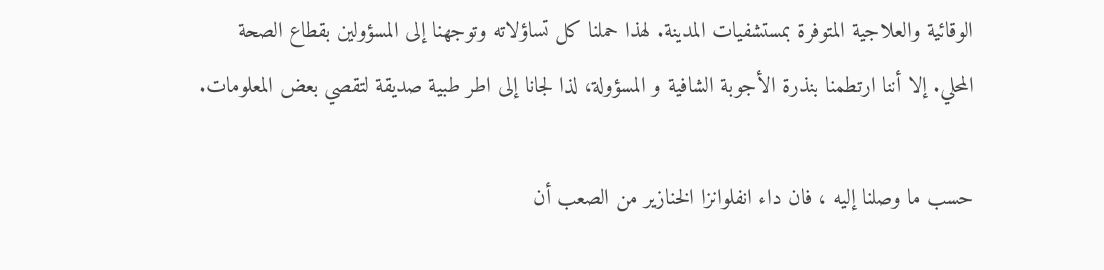الوقائية والعلاجية المتوفرة بمستشفيات المدينة. لهذا حملنا كل تساؤلاته وتوجهنا إلى المسؤولين بقطاع الصحة المحلي. إلا أننا ارتطمنا بنذرة الأجوبة الشافية و المسؤولة، لذا لجانا إلى اطر طبية صديقة لتقصي بعض المعلومات.

حسب ما وصلنا إليه ، فان داء انفلوانزا الخنازير من الصعب أن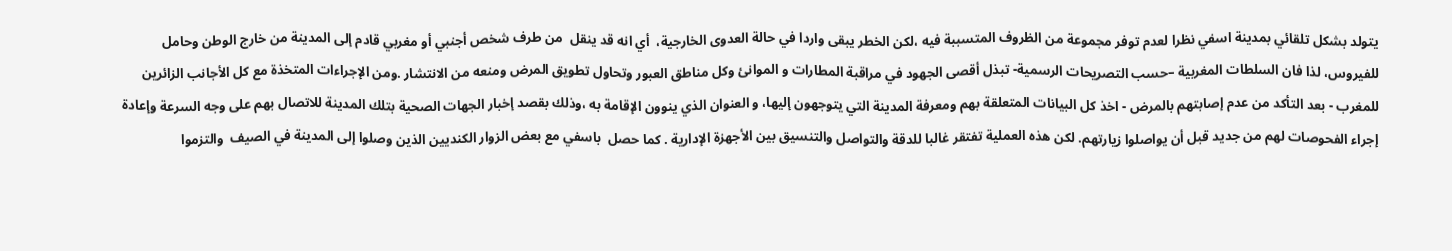يتولد بشكل تلقائي بمدينة اسفي نظرا لعدم توفر مجموعة من الظروف المتسببة فيه ،لكن الخطر يبقى واردا في حالة العدوى الخارجية،  أي انه قد ينقل  من طرف شخص أجنبي أو مغربي قادم إلى المدينة من خارج الوطن وحامل للفيروس، لذا فان السلطات المغربية –حسب التصريحات الرسمية- تبذل أقصى الجهود في مراقبة المطارات و الموانئ وكل مناطق العبور وتحاول تطويق المرض ومنعه من الانتشار .ومن الإجراءات المتخذة مع كل الأجانب الزائرين للمغرب - بعد التأكد من عدم إصابتهم بالمرض - اخذ كل البيانات المتعلقة بهم ومعرفة المدينة التي يتوجهون إليها، و العنوان الذي ينوون الإقامة به ،وذلك بقصد إخبار الجهات الصحية بتلك المدينة للاتصال بهم على وجه السرعة وإعادة إجراء الفحوصات لهم من جديد قبل أن يواصلوا زيارتهم. لكن هذه العملية تفتقر غالبا للدقة والتواصل والتنسيق بين الأجهزة الإدارية . كما حصل  باسفي مع بعض الزوار الكنديين الذين وصلوا إلى المدينة في الصيف  والتزموا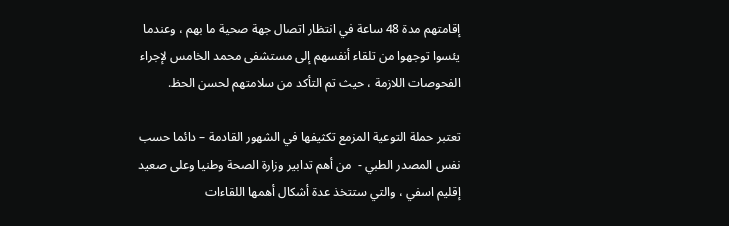إقامتهم مدة 48 ساعة في انتظار اتصال جهة صحية ما بهم ، وعندما يئسوا توجهوا من تلقاء أنفسهم إلى مستشفى محمد الخامس لإجراء الفحوصات اللازمة ، حيث تم التأكد من سلامتهم لحسن الحظ.

تعتبر حملة التوعية المزمع تكثيفها في الشهور القادمة – دائما حسب نفس المصدر الطبي -  من أهم تدابير وزارة الصحة وطنيا وعلى صعيد إقليم اسفي ، والتي ستتخذ عدة أشكال أهمها اللقاءات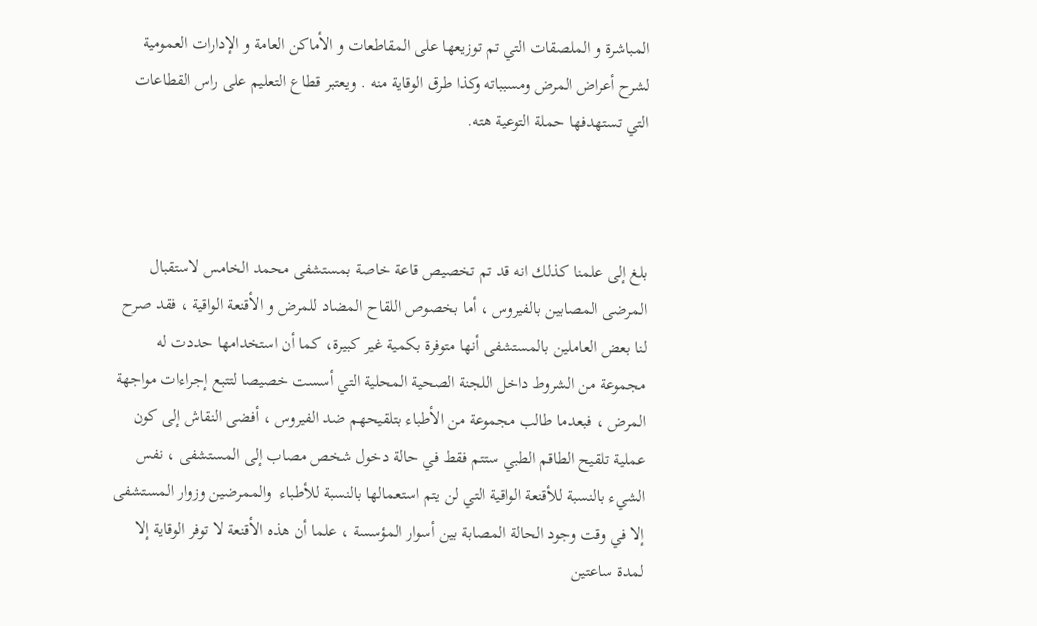المباشرة و الملصقات التي تم توزيعها على المقاطعات و الأماكن العامة و الإدارات العمومية لشرح أعراض المرض ومسبباته وكذا طرق الوقاية منه . ويعتبر قطاع التعليم على راس القطاعات التي تستهدفها حملة التوعية هته.



بلغ إلى علمنا كذلك انه قد تم تخصيص قاعة خاصة بمستشفى محمد الخامس لاستقبال المرضى المصابين بالفيروس ، أما بخصوص اللقاح المضاد للمرض و الأقنعة الواقية ، فقد صرح لنا بعض العاملين بالمستشفى أنها متوفرة بكمية غير كبيرة، كما أن استخدامها حددت له مجموعة من الشروط داخل اللجنة الصحية المحلية التي أسست خصيصا لتتبع إجراءات مواجهة المرض ، فبعدما طالب مجموعة من الأطباء بتلقيحهم ضد الفيروس ، أفضى النقاش إلى كون عملية تلقيح الطاقم الطبي ستتم فقط في حالة دخول شخص مصاب إلى المستشفى ، نفس الشيء بالنسبة للأقنعة الواقية التي لن يتم استعمالها بالنسبة للأطباء  والممرضين وزوار المستشفى إلا في وقت وجود الحالة المصابة بين أسوار المؤسسة ، علما أن هذه الأقنعة لا توفر الوقاية إلا لمدة ساعتين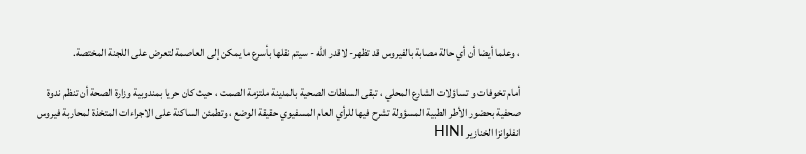، وعلما أيضا أن أي حالة مصابة بالفيروس قد تظهر- لاقدر الله - سيتم نقلها بأسرع ما يمكن إلى العاصمة لتعرض على اللجنة المختصة.

أمام تخوفات و تساؤلات الشارع المحلي ، تبقى السلطات الصحية بالمدينة ملتزمة الصمت ، حيث كان حريا بمندوبية وزارة الصحة أن تنظم ندوة صحفية بحضور الأطر الطبية المسؤولة تشرح فيها للرأي العام المسفيوي حقيقة الوضع ، وتطمئن الساكنة على الاجراءات المتخذة لمحاربة فيروس انفلوانزا الخنازير HINI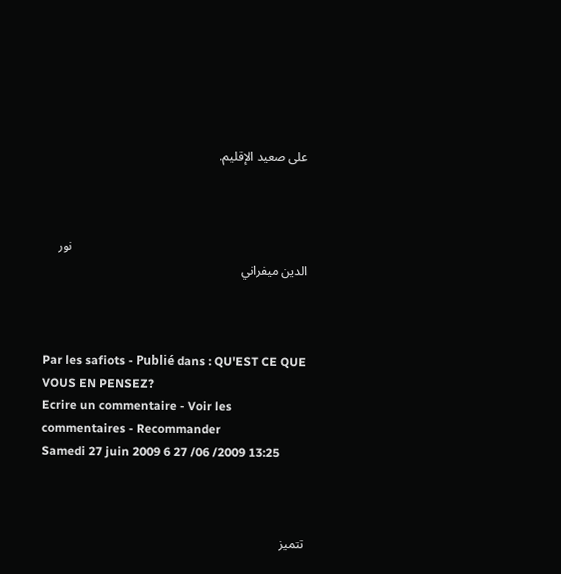على صعيد الإقليم.



                                                                           نور الدين ميفراني



Par les safiots - Publié dans : QU'EST CE QUE VOUS EN PENSEZ?
Ecrire un commentaire - Voir les commentaires - Recommander
Samedi 27 juin 2009 6 27 /06 /2009 13:25



تتميز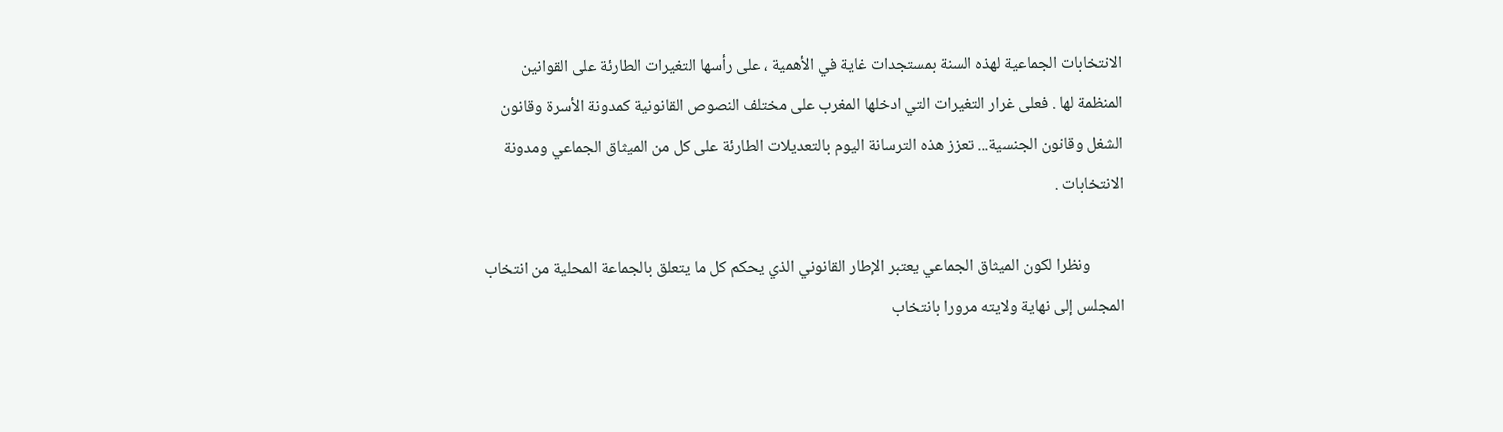الانتخابات الجماعية لهذه السنة بمستجدات غاية في الأهمية ، على رأسها التغيرات الطارئة على القوانين المنظمة لها . فعلى غرار التغيرات التي ادخلها المغرب على مختلف النصوص القانونية كمدونة الأسرة وقانون الشغل وقانون الجنسية... تعزز هذه الترسانة اليوم بالتعديلات الطارئة على كل من الميثاق الجماعي ومدونة الانتخابات .

         ونظرا لكون الميثاق الجماعي يعتبر الإطار القانوني الذي يحكم كل ما يتعلق بالجماعة المحلية من انتخاب المجلس إلى نهاية ولايته مرورا بانتخاب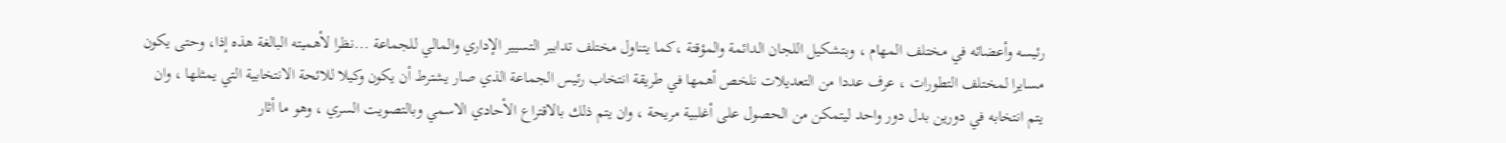رئيسه وأعضائه في مختلف المهام ، وبتشكيل اللجان الدائمة والمؤقتة ،كما يتناول مختلف تدابير التسيير الإداري والمالي للجماعة ...نظرا لأهميته البالغة هذه إذا، وحتى يكون مسايرا لمختلف التطورات ، عرف عددا من التعديلات نلخص أهمها في طريقة انتخاب رئيس الجماعة الذي صار يشترط أن يكون وكيلا للائحة الانتخابية التي يمثلها ، وان يتم انتخابه في دورين بدل دور واحد ليتمكن من الحصول على أغلبية مريحة ، وان يتم ذلك بالاقتراع الأحادي الاسمي وبالتصويت السري ، وهو ما أثار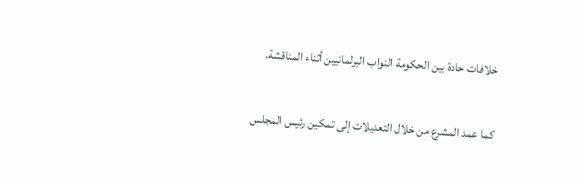خلافات حادة بين الحكومة النواب البرلمانيين أثناء المناقشة.

كما عمد المشرع من خلال التعديلات إلى تمكين رئيس المجلس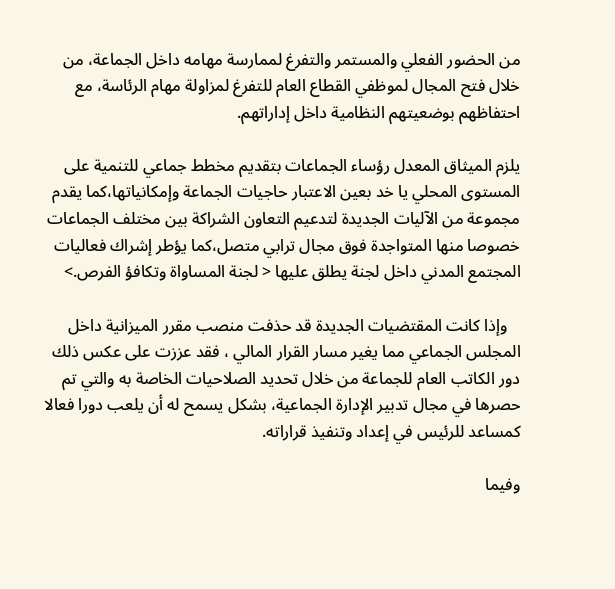من الحضور الفعلي والمستمر والتفرغ لممارسة مهامه داخل الجماعة، من خلال فتح المجال لموظفي القطاع العام للتفرغ لمزاولة مهام الرئاسة، مع احتفاظهم بوضعيتهم النظامية داخل إداراتهم.

يلزم الميثاق المعدل رؤساء الجماعات بتقديم مخطط جماعي للتنمية على المستوى المحلي يا خد بعين الاعتبار حاجيات الجماعة وإمكانياتها،كما يقدم مجموعة من الآليات الجديدة لتدعيم التعاون الشراكة بين مختلف الجماعات خصوصا منها المتواجدة فوق مجال ترابي متصل،كما يؤطر إشراك فعاليات المجتمع المدني داخل لجنة يطلق عليها < لجنة المساواة وتكافؤ الفرص.>

   وإذا كانت المقتضيات الجديدة قد حذفت منصب مقرر الميزانية داخل المجلس الجماعي مما يغير مسار القرار المالي ، فقد عززت على عكس ذلك دور الكاتب العام للجماعة من خلال تحديد الصلاحيات الخاصة به والتي تم حصرها في مجال تدبير الإدارة الجماعية، بشكل يسمح له أن يلعب دورا فعالا كمساعد للرئيس في إعداد وتنفيذ قراراته.

وفيما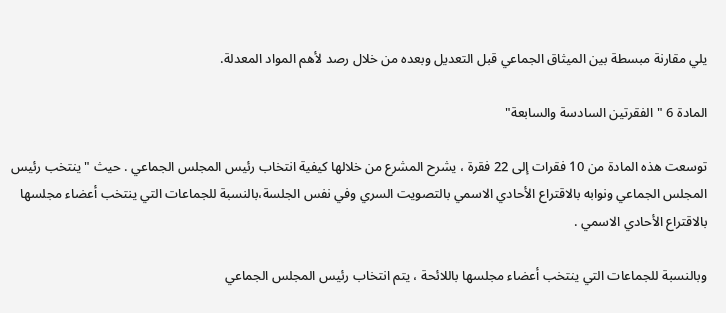يلي مقارنة مبسطة بين الميثاق الجماعي قبل التعديل وبعده من خلال رصد لأهم المواد المعدلة.

المادة 6 "الفقرتين السادسة والسابعة"

توسعت هذه المادة من 10 فقرات إلى 22 فقرة ، يشرح المشرع من خلالها كيفية انتخاب رئيس المجلس الجماعي . حيث "ينتخب رئيس المجلس الجماعي ونوابه بالاقتراع الأحادي الاسمي بالتصويت السري وفي نفس الجلسة،بالنسبة للجماعات التي ينتخب أعضاء مجلسها بالاقتراع الأحادي الاسمي .

وبالنسبة للجماعات التي ينتخب أعضاء مجلسها باللائحة ، يتم انتخاب رئيس المجلس الجماعي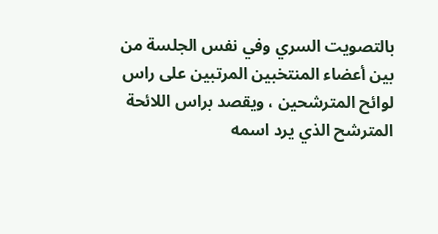بالتصويت السري وفي نفس الجلسة من بين أعضاء المنتخبين المرتبين على راس لوائح المترشحين ، ويقصد براس اللائحة المترشح الذي يرد اسمه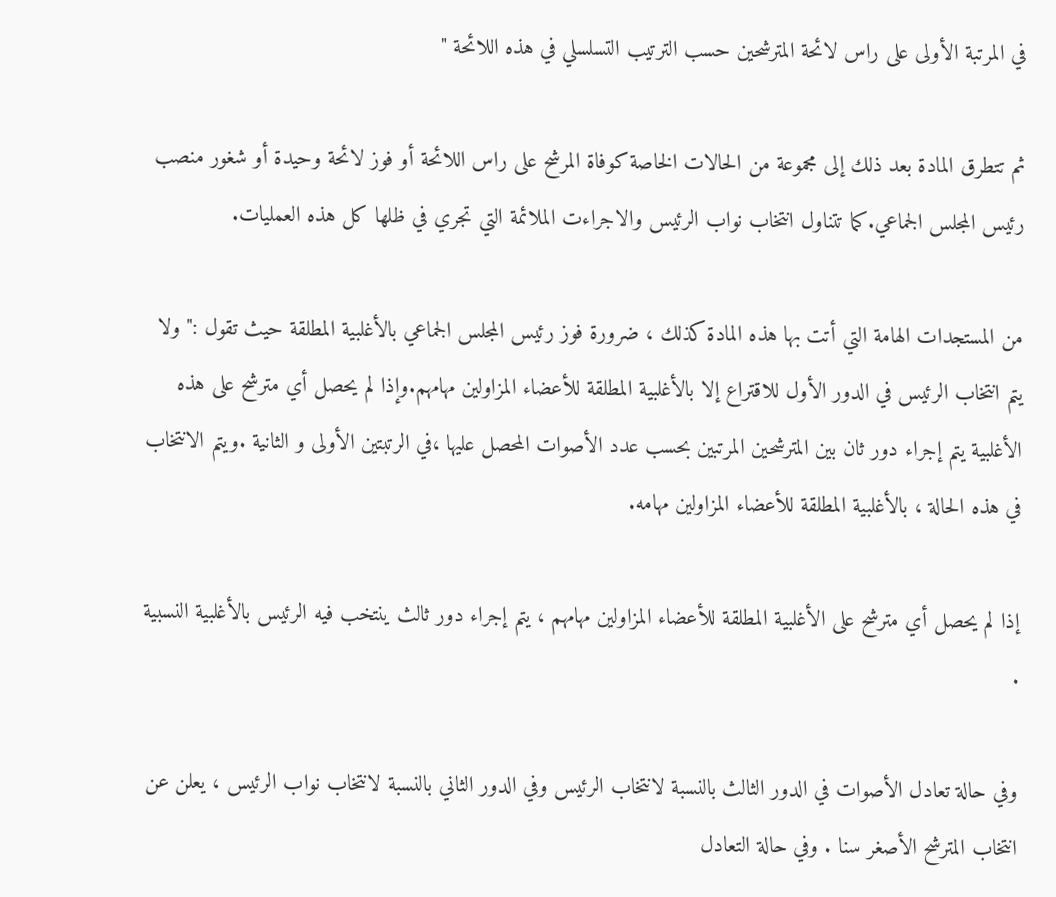في المرتبة الأولى على راس لائحة المترشحين حسب الترتيب التسلسلي في هذه اللائحة "

ثم تتطرق المادة بعد ذلك إلى مجموعة من الحالات الخاصة كوفاة المرشح على راس اللائحة أو فوز لائحة وحيدة أو شغور منصب رئيس المجلس الجماعي.كما تتناول انتخاب نواب الرئيس والاجراءت الملائمة التي تجري في ظلها كل هذه العمليات.

من المستجدات الهامة التي أتت بها هذه المادة كذلك ، ضرورة فوز رئيس المجلس الجماعي بالأغلبية المطلقة حيث تقول :" ولا يتم انتخاب الرئيس في الدور الأول للاقتراع إلا بالأغلبية المطلقة للأعضاء المزاولين مهامهم.وإذا لم يحصل أي مترشح على هذه الأغلبية يتم إجراء دور ثان بين المترشحين المرتبين بحسب عدد الأصوات المحصل عليها ،في الرتبتين الأولى و الثانية .ويتم الانتخاب في هذه الحالة ، بالأغلبية المطلقة للأعضاء المزاولين مهامه.

إذا لم يحصل أي مترشح على الأغلبية المطلقة للأعضاء المزاولين مهامهم ، يتم إجراء دور ثالث ينتخب فيه الرئيس بالأغلبية النسبية .

وفي حالة تعادل الأصوات في الدور الثالث بالنسبة لانتخاب الرئيس وفي الدور الثاني بالنسبة لانتخاب نواب الرئيس ، يعلن عن انتخاب المترشح الأصغر سنا . وفي حالة التعادل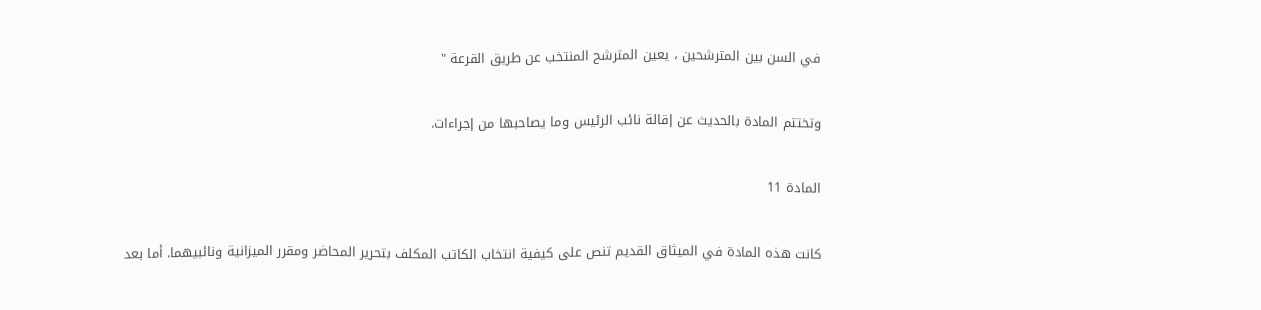في السن بين المترشحين ، يعين المترشح المنتخب عن طريق القرعة "

وتختتم المادة بالحديث عن إقالة نائب الرئيس وما يصاحبها من إجراءات.

المادة 11

كانت هذه المادة في الميثاق القديم تنص على كيفية انتخاب الكاتب المكلف بتحرير المحاضر ومقرر الميزانية ونائبيهما. أما بعد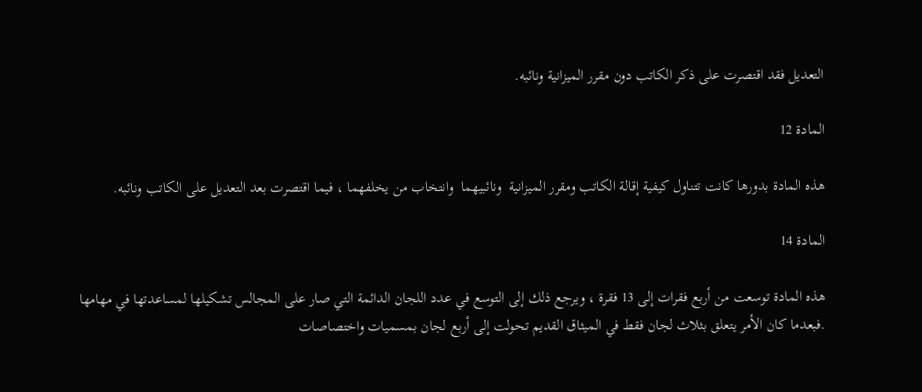التعديل فقد اقتصرت على ذكر الكاتب دون مقرر الميزانية ونائبه.

المادة 12

هذه المادة بدورها كانت تتناول كيفية إقالة الكاتب ومقرر الميزانية  ونائبيهما  وانتخاب من يخلفهما ، فيما اقتصرت بعد التعديل على الكاتب ونائبه.

المادة 14

هذه المادة توسعت من أربع فقرات إلى 13 فقرة ، ويرجع ذلك إلى التوسع في عدد اللجان الدائمة التي صار على المجالس تشكيلها لمساعدتها في مهامها .فبعدما كان الأمر يتعلق بثلاث لجان فقط في الميثاق القديم تحولت إلى أربع لجان بمسميات واختصاصات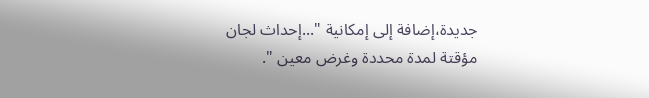جديدة،إضافة إلى إمكانية "...إحداث لجان مؤقتة لمدة محددة وغرض معين ".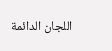اللجان الدائمة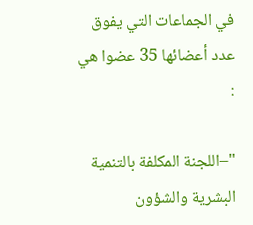في الجماعات التي يفوق عدد أعضائها 35 عضوا هي :

"–اللجنة المكلفة بالتنمية البشرية والشؤون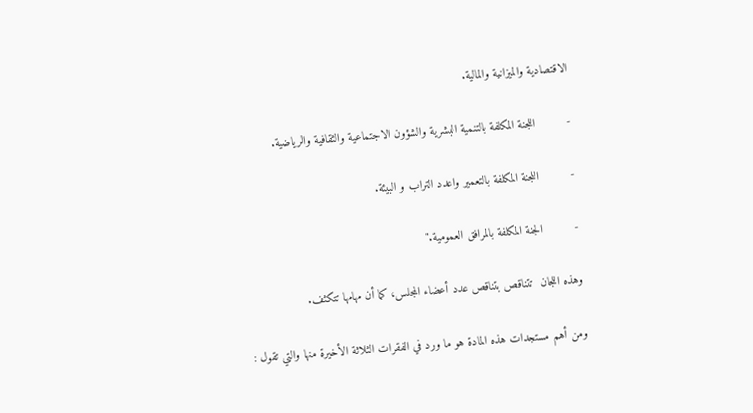الاقتصادية والميزانية والمالية.

-         اللجنة المكلفة بالتنمية البشرية والشؤون الاجتماعية والثقافية والرياضية.

-         اللجنة المكلفة بالتعمير واعدد التراب و البيئة.

-         الجنة المكلفة بالمرافق العمومية."

وهذه اللجان  تتناقص بتناقص عدد أعضاء المجلس، كما أن مهامها تتكثف.

ومن أهم مستجدات هذه المادة هو ما ورد في الفقرات الثلاثة الأخيرة منها والتي تقول :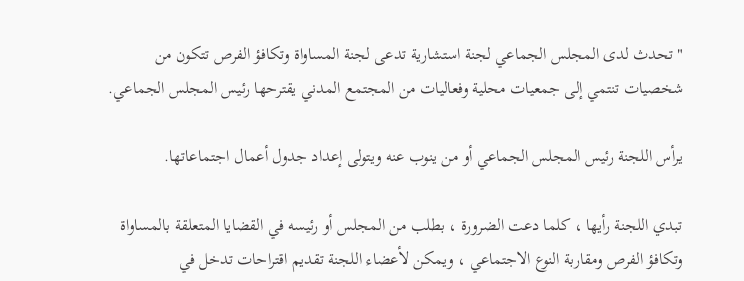"تحدث لدى المجلس الجماعي لجنة استشارية تدعى لجنة المساواة وتكافؤ الفرص تتكون من شخصيات تنتمي إلى جمعيات محلية وفعاليات من المجتمع المدني يقترحها رئيس المجلس الجماعي.

يرأس اللجنة رئيس المجلس الجماعي أو من ينوب عنه ويتولى إعداد جدول أعمال اجتماعاتها.

تبدي اللجنة رأيها ، كلما دعت الضرورة ، بطلب من المجلس أو رئيسه في القضايا المتعلقة بالمساواة وتكافؤ الفرص ومقاربة النوع الاجتماعي ، ويمكن لأعضاء اللجنة تقديم اقتراحات تدخل في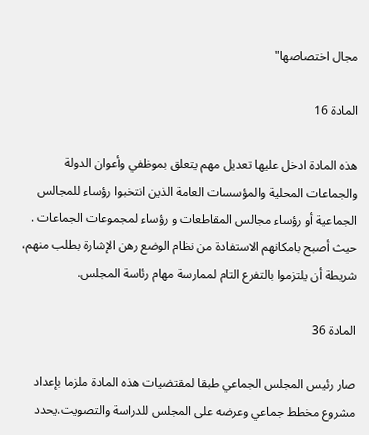مجال اختصاصها"

المادة 16

هذه المادة ادخل عليها تعديل مهم يتعلق بموظفي وأعوان الدولة والجماعات المحلية والمؤسسات العامة الذين انتخبوا رؤساء للمجالس الجماعية أو رؤساء مجالس المقاطعات و رؤساء لمجموعات الجماعات . حيث أصبح بامكانهم الاستفادة من نظام الوضع رهن الإشارة بطلب منهم، شريطة أن يلتزموا بالتفرع التام لممارسة مهام رئاسة المجلس.

المادة 36

صار رئيس المجلس الجماعي طبقا لمقتضيات هذه المادة ملزما بإعداد مشروع مخطط جماعي وعرضه على المجلس للدراسة والتصويت.يحدد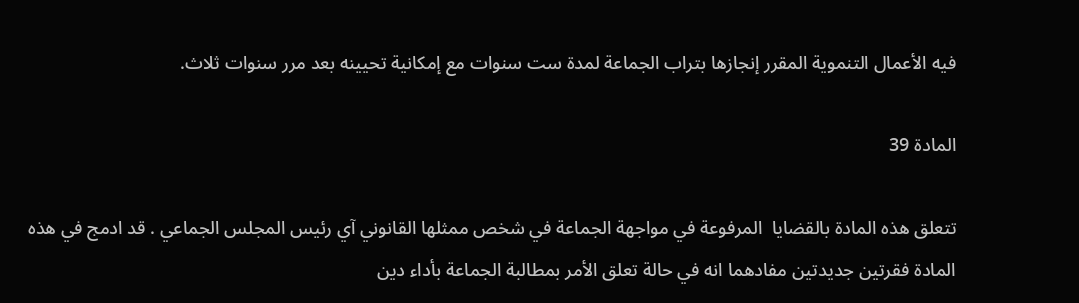فيه الأعمال التنموية المقرر إنجازها بتراب الجماعة لمدة ست سنوات مع إمكانية تحيينه بعد مرر سنوات ثلاث.

المادة 39

تتعلق هذه المادة بالقضايا  المرفوعة في مواجهة الجماعة في شخص ممثلها القانوني آي رئيس المجلس الجماعي . قد ادمج في هذه المادة فقرتين جديدتين مفادهما انه في حالة تعلق الأمر بمطالبة الجماعة بأداء دين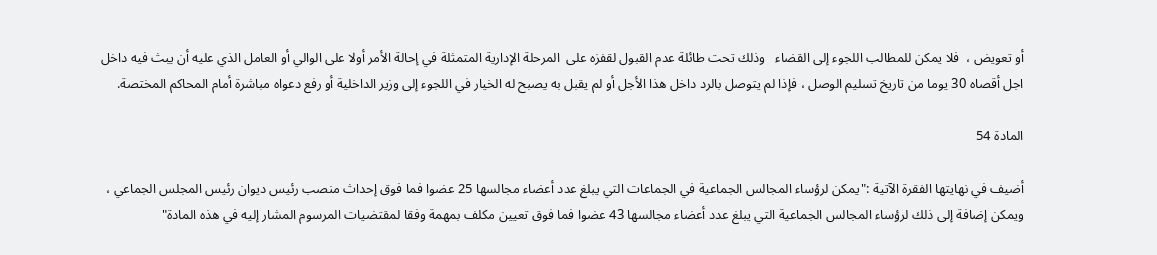أو تعويض ،  فلا يمكن للمطالب اللجوء إلى القضاء   وذلك تحت طائلة عدم القبول لقفزه على  المرحلة الإدارية المتمثلة في إحالة الأمر أولا على الوالي أو العامل الذي عليه أن يبث فيه داخل  اجل أقصاه 30 يوما من تاريخ تسليم الوصل ، فإذا لم يتوصل بالرد داخل هذا الأجل أو لم يقبل به يصبح له الخيار في اللجوء إلى وزير الداخلية أو رفع دعواه مباشرة أمام المحاكم المختصة.

المادة 54

أضيف في نهايتها الفقرة الآتية :"يمكن لرؤساء المجالس الجماعية في الجماعات التي يبلغ عدد أعضاء مجالسها 25 عضوا فما فوق إحداث منصب رئيس ديوان رئيس المجلس الجماعي ، ويمكن إضافة إلى ذلك لرؤساء المجالس الجماعية التي يبلغ عدد أعضاء مجالسها 43 عضوا فما فوق تعيين مكلف بمهمة وفقا لمقتضيات المرسوم المشار إليه في هذه المادة"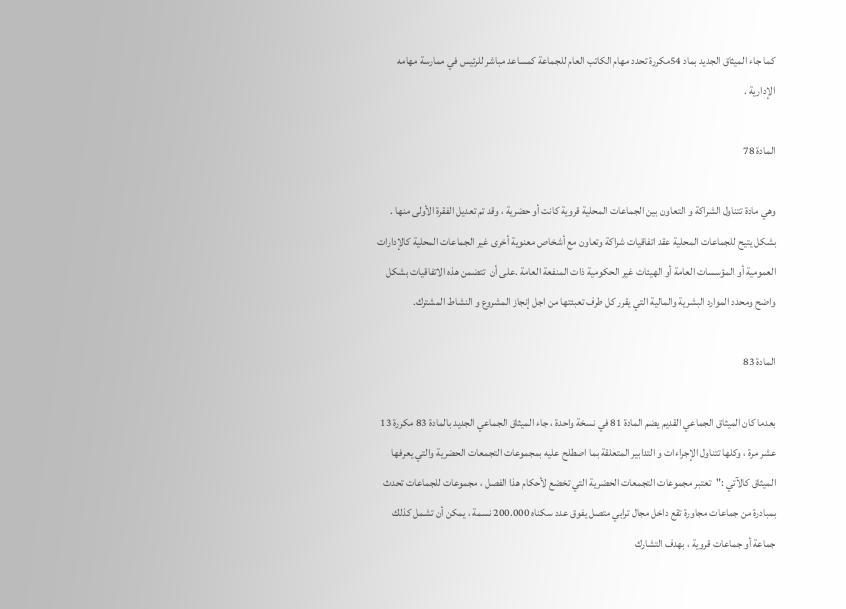كما جاء الميثاق الجديد بماد 54مكررة تحدد مهام الكاتب العام للجماعة كمساعد مباشر للرئيس في ممارسة مهامه الإدارية .

المادة 78

وهي مادة تتناول الشراكة و التعاون بين الجماعات المحلية قروية كانت أو حضرية ، وقد تم تعديل الفقرة الأولى منها . بشكل يتيح للجماعات المحلية عقد اتفاقيات شراكة وتعاون مع أشخاص معنوية أخرى غير الجماعات المحلية كالإدارات العمومية أو المؤسسات العامة أو الهيئات غير الحكومية ذات المنفعة العامة .على أن  تتضمن هذه الاتفاقيات بشكل واضح ومحدد الموارد البشرية والمالية التي يقرر كل طرف تعبئتها من اجل إنجاز المشروع و النشاط المشترك.

المادة 83

بعدما كان الميثاق الجماعي القديم يضم المادة 81 في نسخة واحدة ، جاء الميثاق الجماعي الجديد بالمادة 83 مكررة 13 عشر مرة ، وكلها تتناول الإجراءات و التدابير المتعلقة بما اصطلح عليه بمجموعات التجمعات الحضرية والتي يعرفها الميثاق كالآتي :"تعتبر مجموعات التجمعات الحضرية التي تخضع لأحكام هذا الفصل ، مجموعات للجماعات تحدث بمبادرة من جماعات مجاورة تقع داخل مجال ترابي متصل يفوق عدد سكناه 200.000 نسمة ، يمكن أن تشمل كذلك جماعة أو جماعات قروية ، بهدف التشارك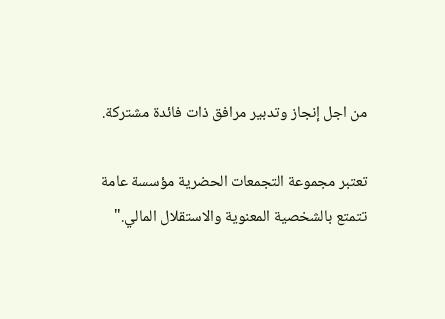من اجل إنجاز وتدبير مرافق ذات فائدة مشتركة.

تعتبر مجموعة التجمعات الحضرية مؤسسة عامة تتمتع بالشخصية المعنوية والاستقلال المالي."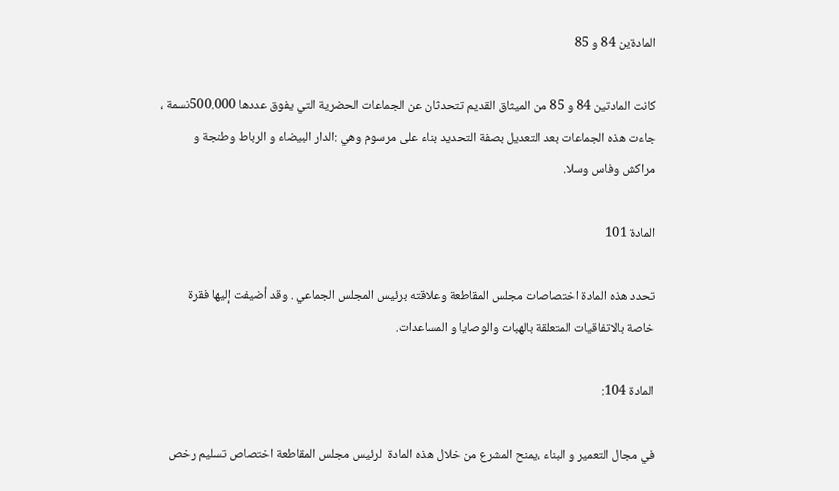المادةين 84 و 85

كانت المادتين 84 و 85 من الميثاق القديم تتحدثان عن الجماعات الحضرية التي يفوق عددها 500.000نسمة ، جاءت هذه الجماعات بعد التعديل بصفة التحديد بناء على مرسوم وهي :الدار البيضاء و الرباط وطنجة و مراكش وفاس وسلا.

المادة 101

تحدد هذه المادة اختصاصات مجلس المقاطعة وعلاقته برئيس المجلس الجماعي . وقد أضيفت إليها فقرة خاصة بالاتفاقيات المتعلقة بالهبات والوصايا و المساعدات.

المادة 104:

في مجال التعمير و البناء ،يمنح المشرع من خلال هذه المادة  لرئيس مجلس المقاطعة اختصاص تسليم رخص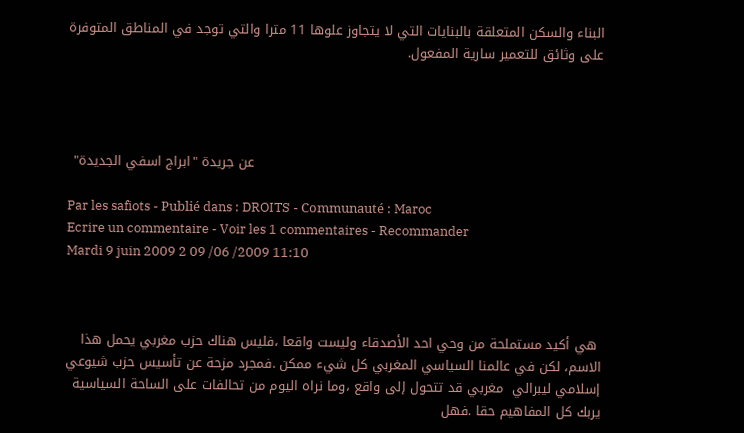البناء والسكن المتعلقة بالبنايات التي لا يتجاوز علوها 11 مترا والتي توجد في المناطق المتوفرة على وثائق للتعمير سارية المفعول.




                                                                               عن جريدة "ابراج اسفي الجديدة"

Par les safiots - Publié dans : DROITS - Communauté : Maroc
Ecrire un commentaire - Voir les 1 commentaires - Recommander
Mardi 9 juin 2009 2 09 /06 /2009 11:10



 هي أكيد مستملحة من وحي احد الأصدقاء وليست واقعا ،فليس هناك حزب مغربي يحمل هذا الاسم، لكن في عالمنا السياسي المغربي كل شيء ممكن .فمجرد مزحة عن تأسيس حزب شيوعي إسلامي ليبرالي  مغربي قد تتحول إلى واقع ،وما نراه اليوم من تحالفات على الساحة السياسية يربك كل المفاهيم حقا .فهل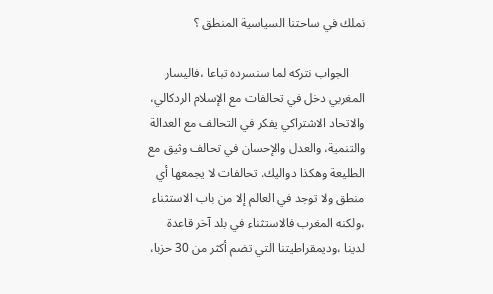نملك في ساحتنا السياسية المنطق ؟

     الجواب نتركه لما سنسرده تباعا ،فاليسار المغربي دخل في تحالفات مع الإسلام الردكالي، والاتحاد الاشتراكي يفكر في التحالف مع العدالة والتنمية، والعدل والإحسان في تحالف وثيق مع الطليعة وهكذا دواليك. تحالفات لا يجمعها أي منطق ولا توجد في العالم إلا من باب الاستثناء ،ولكنه المغرب فالاستثناء في بلد آخر قاعدة لدينا ،وديمقراطيتنا التي تضم أكثر من 30 حزبا،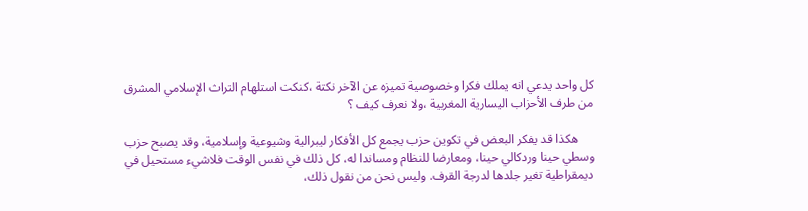كل واحد يدعي انه يملك فكرا وخصوصية تميزه عن الآخر نكتة ،كنكت استلهام التراث الإسلامي المشرق من طرف الأحزاب اليسارية المغربية ،ولا نعرف كيف ؟

     هكذا قد يفكر البعض في تكوين حزب يجمع كل الأفكار ليبرالية وشيوعية وإسلامية، وقد يصبح حزب وسطي حينا وردكالي حينا، ومعارضا للنظام ومساندا له، كل ذلك في نفس الوقت فلاشيء مستحيل في ديمقراطية تغير جلدها لدرجة القرف. وليس نحن من نقول ذلك،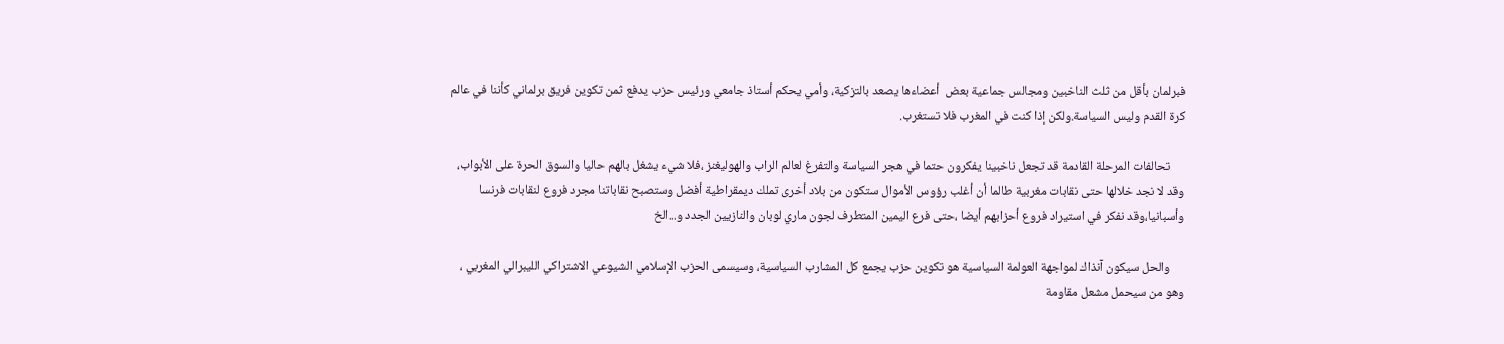فبرلمان بأقل من ثلث الناخبين ومجالس جماعية بعض  أعضاءها يصعد بالتزكية، وأمي يحكم أستاذ جامعي ورئيس حزب يدفع ثمن تكوين فريق برلماني كأننا في عالم كرة القدم وليس السياسة.ولكن إذا كنت في المغرب فلا تستغرب.

     تحالفات المرحلة القادمة قد تجعل ناخبينا يفكرون حتما في هجر السياسة والتفرغ لعالم الراب والهوليغنز ،فلا شيء يشغل بالهم حاليا والسوق الحرة على الأبواب، وقد لا نجد خلالها حتى نقابات مغربية طالما أن أغلب رؤوس الأموال ستكون من بلاد أخرى تملك ديمقراطية أفضل وستصبح نقاباتنا مجرد فروع لنقابات فرنسا وأسبانيا،وقد نفكر في استيراد فروع أحزابهم أيضا ،حتى فرع اليمين المتطرف لجون ماري لوبان والنازيين الجدد و...الخ

     والحل سيكون آنذاك لمواجهة العولمة السياسية هو تكوين حزب يجمع كل المشارب السياسية، وسيسمى الحزب الإسلامي الشيوعي الاشتراكي الليبرالي المغربي ، وهو من سيحمل مشعل مقاومة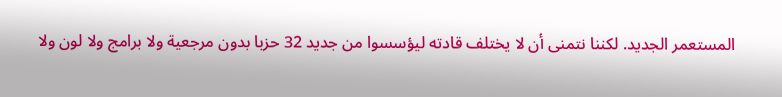المستعمر الجديد. لكننا نتمنى أن لا يختلف قادته ليؤسسوا من جديد 32 حزبا بدون مرجعية ولا برامج ولا لون ولا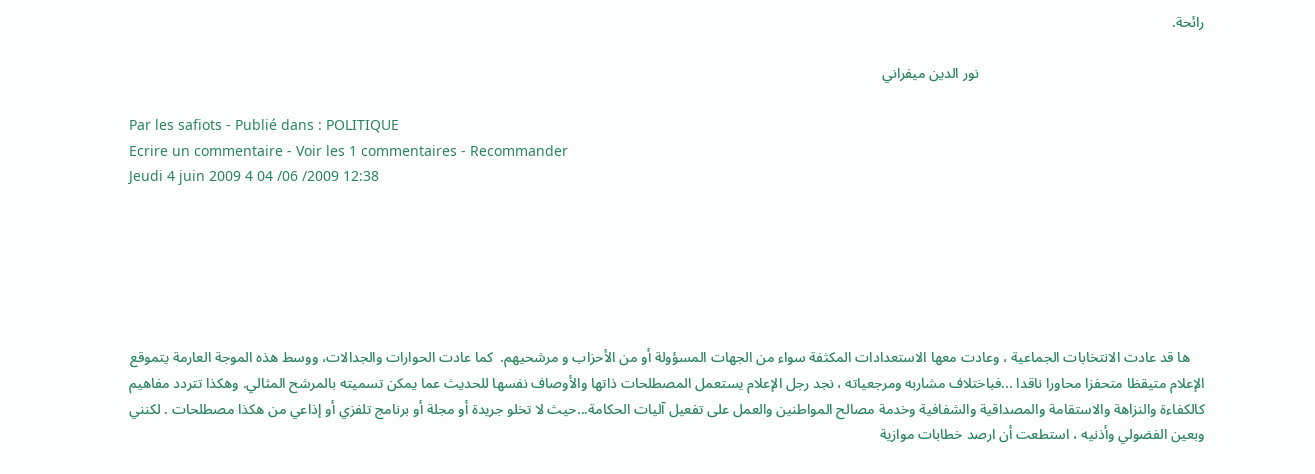رائحة.

                                                              نور الدين ميفراني

Par les safiots - Publié dans : POLITIQUE
Ecrire un commentaire - Voir les 1 commentaires - Recommander
Jeudi 4 juin 2009 4 04 /06 /2009 12:38






    ها قد عادت الانتخابات الجماعية ، وعادت معها الاستعدادات المكثفة سواء من الجهات المسؤولة أو من الأحزاب و مرشحيهم.  كما عادت الحوارات والجدالات، ووسط هذه الموجة العارمة يتموقع الإعلام متيقظا متحفزا محاورا ناقدا ...فباختلاف مشاربه ومرجعياته ، نجد رجل الإعلام يستعمل المصطلحات ذاتها والأوصاف نفسها للحديث عما يمكن تسميته بالمرشح المثالي. وهكذا تتردد مفاهيم كالكفاءة والنزاهة والاستقامة والمصداقية والشفافية وخدمة مصالح المواطنين والعمل على تفعيل آليات الحكامة...حيث لا تخلو جريدة أو مجلة أو برنامج تلفزي أو إذاعي من هكذا مصطلحات . لكنني وبعين الفضولي وأذنيه ، استطعت أن ارصد خطابات موازية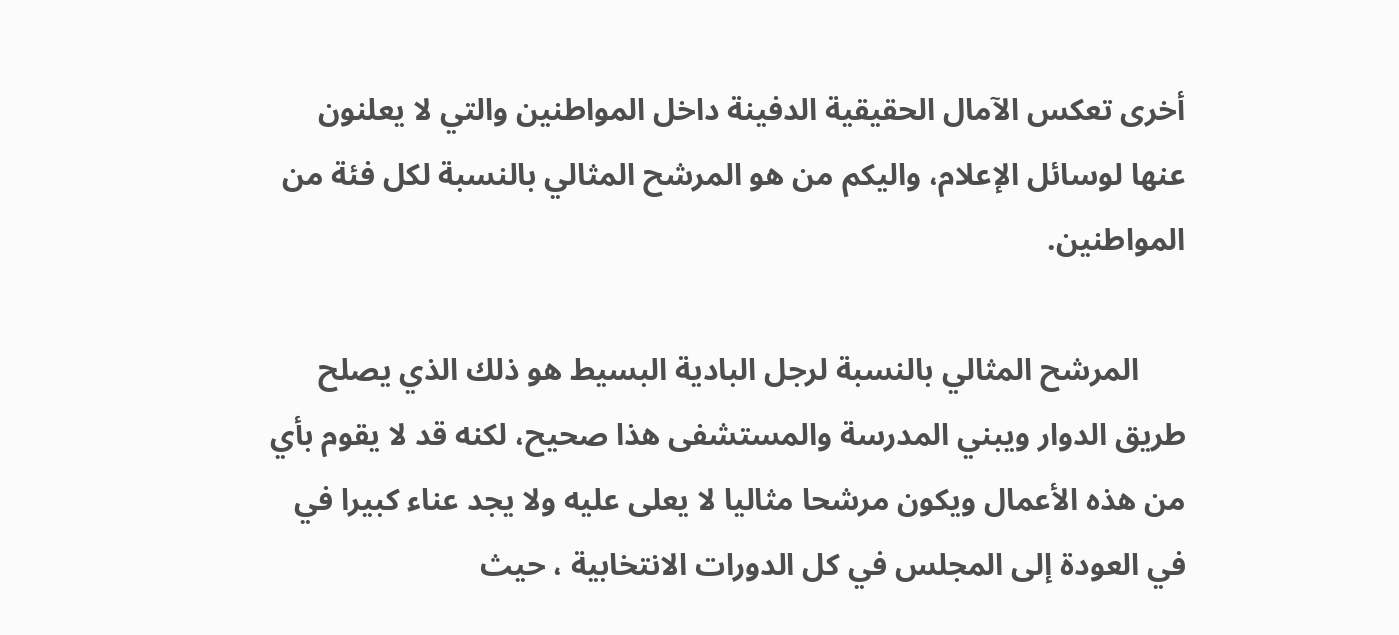أخرى تعكس الآمال الحقيقية الدفينة داخل المواطنين والتي لا يعلنون عنها لوسائل الإعلام، واليكم من هو المرشح المثالي بالنسبة لكل فئة من المواطنين.

      المرشح المثالي بالنسبة لرجل البادية البسيط هو ذلك الذي يصلح طريق الدوار ويبني المدرسة والمستشفى هذا صحيح، لكنه قد لا يقوم بأي من هذه الأعمال ويكون مرشحا مثاليا لا يعلى عليه ولا يجد عناء كبيرا في في العودة إلى المجلس في كل الدورات الانتخابية ، حيث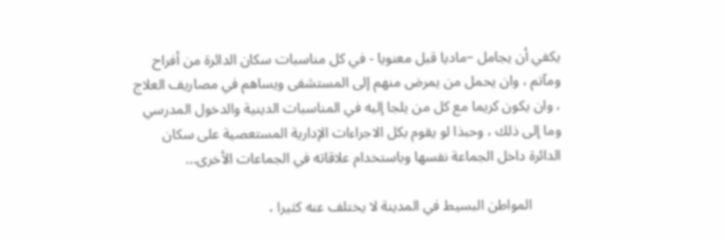يكفي أن يجامل –ماديا قبل معنويا - في كل مناسبات سكان الدائرة من أفراح ومآتم ، وان يحمل من يمرض منهم إلى المستشفى ويساهم في مصاريف العلاج ، وان يكون كريما مع كل من يلجا إليه في المناسبات الدينية والدخول المدرسي وما إلى ذلك ، وحبذا لو يقوم بكل الاجراءات الإدارية المستعصية على سكان الدائرة داخل الجماعة نفسها وباستخدام علاقاته في الجماعات الأخرى...

        المواطن البسيط في المدينة لا يختلف عنه كثيرا ،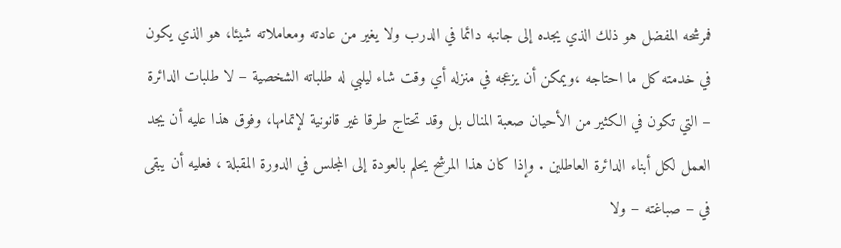فمرشحه المفضل هو ذلك الذي يجده إلى جانبه دائما في الدرب ولا يغير من عادته ومعاملاته شيئا، هو الذي يكون في خدمته كل ما احتاجه ،ويمكن أن يزعجه في منزله أي وقت شاء ليلبي له طلباته الشخصية – لا طلبات الدائرة – التي تكون في الكثير من الأحيان صعبة المنال بل وقد تحتاج طرقا غير قانونية لإتمامها، وفوق هذا عليه أن يجد العمل لكل أبناء الدائرة العاطلين . وإذا كان هذا المرشح يحلم بالعودة إلى المجلس في الدورة المقبلة ، فعليه أن يبقى في – صباغته – ولا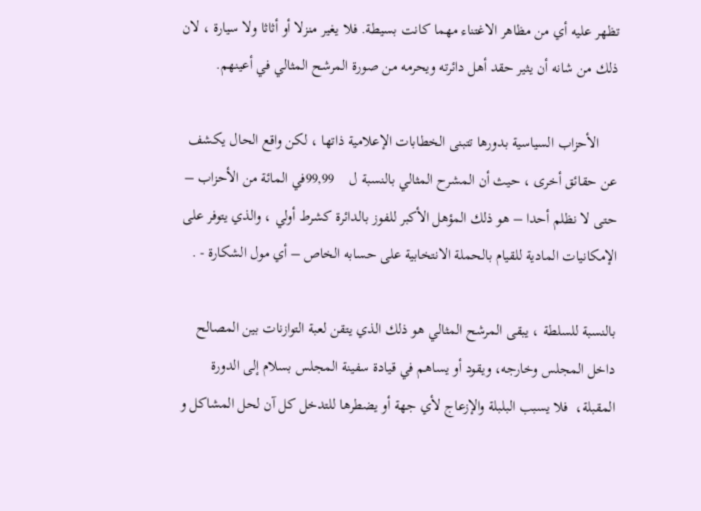تظهر عليه أي من مظاهر الاغتناء مهما كانت بسيطة. فلا يغير منزلا أو أثاثا ولا سيارة ، لان ذلك من شانه أن يثير حقد أهل دائرته ويحرمه من صورة المرشح المثالي في أعينهم.

     الأحزاب السياسية بدورها تتبنى الخطابات الإعلامية ذاتها ، لكن واقع الحال يكشف عن حقائق أخرى ، حيث أن المشرح المثالي بالنسبة ل    99,99في المائة من الأحزاب – حتى لا نظلم أحدا – هو ذلك المؤهل الأكبر للفوز بالدائرة كشرط أولي ، والذي يتوفر على الإمكانيات المادية للقيام بالحملة الانتخابية على حسابه الخاص – أي مول الشكارة - .

بالنسبة للسلطة ، يبقى المرشح المثالي هو ذلك الذي يتقن لعبة التوازنات بين المصالح داخل المجلس وخارجه، ويقود أو يساهم في قيادة سفينة المجلس بسلام إلى الدورة المقبلة،  فلا يسبب البلبلة والإزعاج لأي جهة أو يضطرها للتدخل كل آن لحل المشاكل و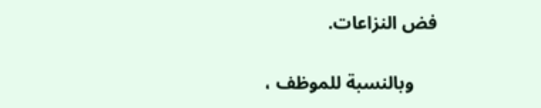فض النزاعات.

     وبالنسبة للموظف ،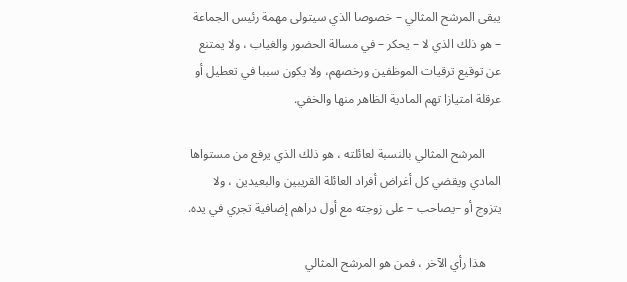يبقى المرشح المثالي – خصوصا الذي سيتولى مهمة رئيس الجماعة – هو ذلك الذي لا – يحكر – في مسالة الحضور والغياب ، ولا يمتنع عن توقيع ترقيات الموظفين ورخصهم، ولا يكون سببا في تعطيل أو عرقلة امتيازا تهم المادية الظاهر منها والخفي.

     المرشح المثالي بالنسبة لعائلته ، هو ذلك الذي يرفع من مستواها المادي ويقضي كل أغراض أفراد العائلة القريبين والبعيدين ، ولا يتزوج أو –يصاحب – على زوجته مع أول دراهم إضافية تجري في يده.

     هذا رأي الآخر ، فمن هو المرشح المثالي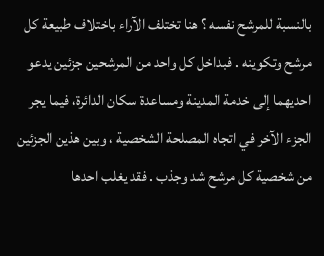بالنسبة للمرشح نفسه ؟ هنا تختلف الآراء باختلاف طبيعة كل مرشح وتكوينه . فبداخل كل واحد من المرشحين جزئين يدعو احديهما إلى خدمة المدينة ومساعدة سكان الدائرة، فيما يجر الجزء الآخر في اتجاه المصلحة الشخصية ، وبين هذين الجزئين من شخصية كل مرشح شد وجذب . فقد يغلب احدها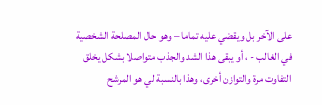على الآخر بل ويقضي عليه تماما – وهو حال المصلحة الشخصية في الغالب - ، أو يبقى هذا الشد والجذب متواصلا بشكل يخلق التفاوت مرة والتوازن أخرى، وهذا بالنسبة لي هو المرشح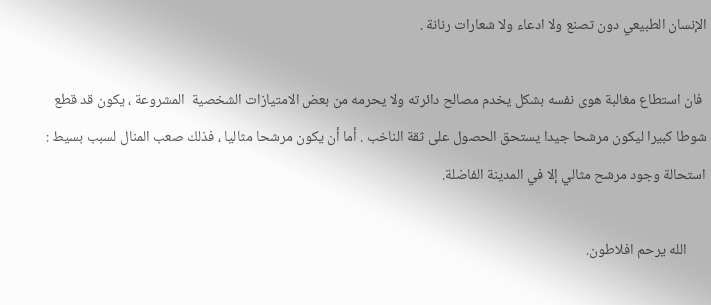الإنسان الطبيعي دون تصنع ولا ادعاء ولا شعارات رنانة .

 فان استطاع مغالبة هوى نفسه بشكل يخدم مصالح دائرته ولا يحرمه من بعض الامتيازات الشخصية  المشروعة ، يكون قد قطع شوطا كبيرا ليكون مرشحا جيدا يستحق الحصول على ثقة الناخب . أما أن يكون مرشحا مثاليا ، فذلك صعب المنال لسبب بسيط : استحالة وجود مرشح مثالي إلا في المدينة الفاضلة.

      الله يرحم افلاطون.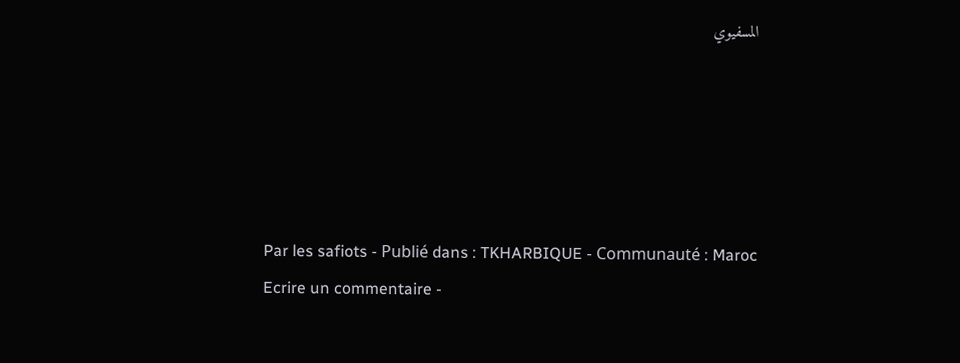المسفيوي





Par les safiots - Publié dans : TKHARBIQUE - Communauté : Maroc
Ecrire un commentaire -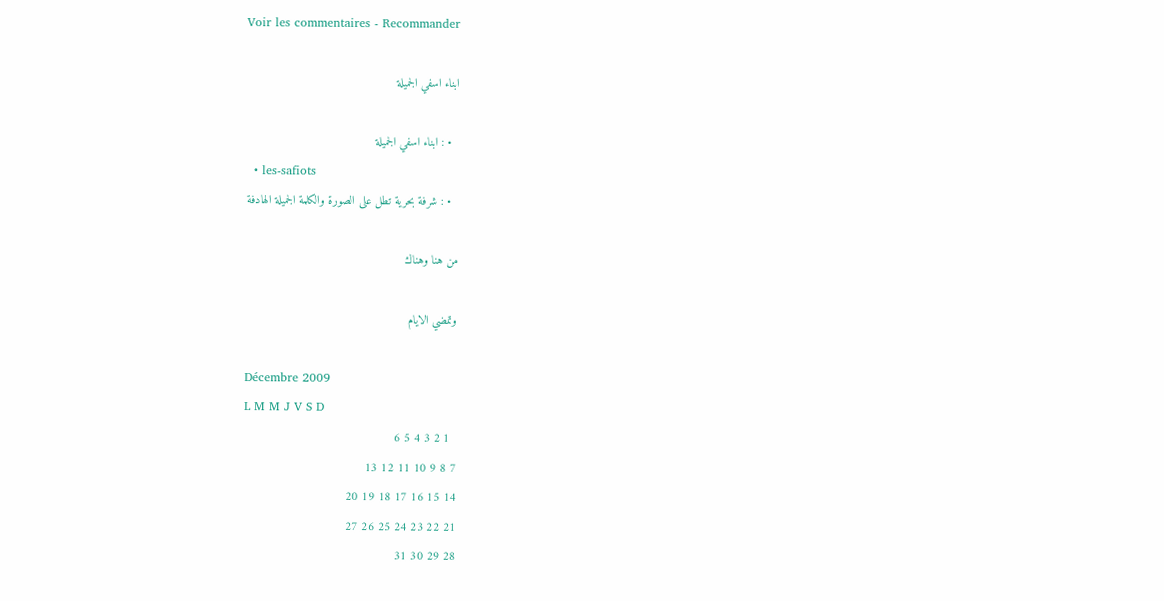Voir les commentaires - Recommander

ابناء اسفي الجميلة

  • : ابناء اسفي الجميلة
  • les-safiots
  • : شرفة بحرية تطل على الصورة والكلمة الجميلة الهادفة

من هنا وهناك

وتمضي الايام

Décembre 2009
L M M J V S D
  1 2 3 4 5 6
7 8 9 10 11 12 13
14 15 16 17 18 19 20
21 22 23 24 25 26 27
28 29 30 31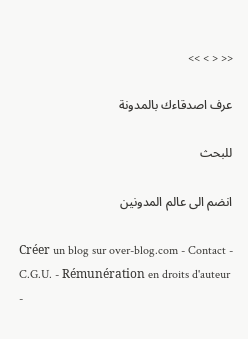<< < > >>

عرف اصدقاءك بالمدونة

للبحث

انضم الى عالم المدونين

Créer un blog sur over-blog.com - Contact - C.G.U. - Rémunération en droits d'auteur -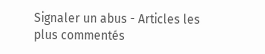Signaler un abus - Articles les plus commentés